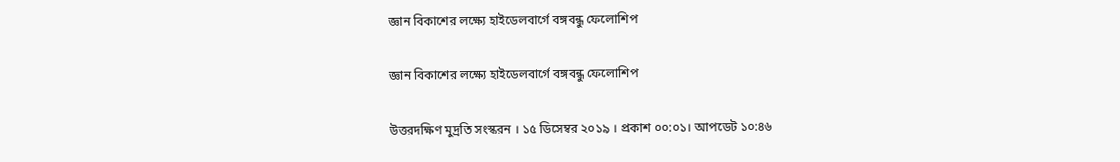জ্ঞান বিকাশের লক্ষ্যে হাইডেলবার্গে বঙ্গবন্ধু ফেলোশিপ

জ্ঞান বিকাশের লক্ষ্যে হাইডেলবার্গে বঙ্গবন্ধু ফেলোশিপ

উত্তরদক্ষিণ মুদ্রতি সংস্করন । ১৫ ডিসেম্বর ২০১৯ । প্রকাশ ০০:০১। আপডেট ১০:৪৬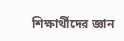শিক্ষার্থীদের জ্ঞান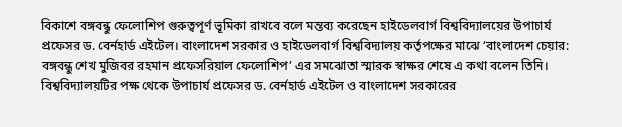বিকাশে বঙ্গবন্ধু ফেলোশিপ গুরুত্বপূর্ণ ভূমিকা রাখবে বলে মন্তব্য করেছেন হাইডেলবার্গ বিশ্ববিদ্যালয়ের উপাচার্য প্রফেসর ড. বের্নহার্ড এইটেল। বাংলাদেশ সরকার ও হাইডেলবার্গ বিশ্ববিদ্যালয় কর্তৃপক্ষের মাঝে ‘বাংলাদেশ চেয়ার: বঙ্গবন্ধু শেখ মুজিবর রহমান প্রফেসরিয়াল ফেলোশিপ’ এর সমঝোতা স্মারক স্বাক্ষর শেষে এ কথা বলেন তিনি। বিশ্ববিদ্যালয়টির পক্ষ থেকে উপাচার্য প্রফেসর ড. বের্নহার্ড এইটেল ও বাংলাদেশ সরকারের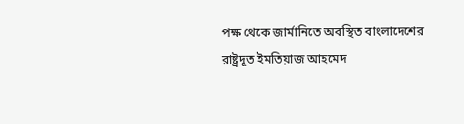পক্ষ থেকে জার্মানিতে অবস্থিত বাংলাদেশের রাষ্ট্রদূত ইমতিয়াজ আহমেদ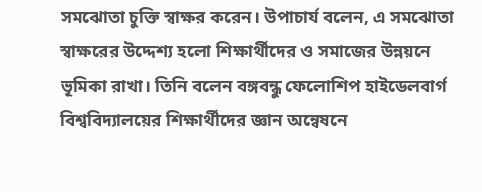সমঝোতা চুক্তি স্বাক্ষর করেন। উপাচার্য বলেন, এ সমঝোতা স্বাক্ষরের উদ্দেশ্য হলো শিক্ষার্থীদের ও সমাজের উন্নয়নে ভূমিকা রাখা। তিনি বলেন বঙ্গবন্ধু ফেলোশিপ হাইডেলবার্গ বিশ্ববিদ্যালয়ের শিক্ষার্থীদের জ্ঞান অন্বেষনে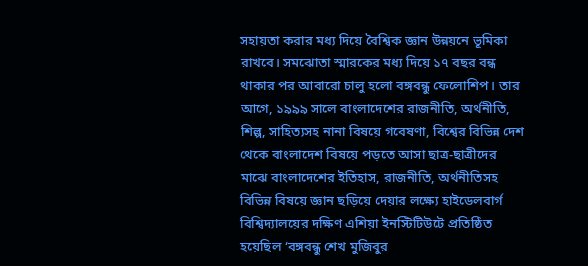সহায়তা করার মধ্য দিয়ে বৈশ্বিক জ্ঞান উন্নয়নে ভূমিকা রাখবে। সমঝোতা স্মারকের মধ্য দিয়ে ১৭ বছর বন্ধ থাকার পর আবারো চালু হলো বঙ্গবন্ধু ফেলোশিপ। তার আগে, ১৯৯৯ সালে বাংলাদেশের রাজনীতি, অর্থনীতি, শিল্প, সাহিত্যসহ নানা বিষয়ে গবেষণা, বিশ্বের বিভিন্ন দেশ থেকে বাংলাদেশ বিষয়ে পড়তে আসা ছাত্র-ছাত্রীদের মাঝে বাংলাদেশের ইতিহাস, রাজনীতি, অর্থনীতিসহ বিভিন্ন বিষয়ে জ্ঞান ছড়িয়ে দেয়ার লক্ষ্যে হাইডেলবার্গ বিশ্বিদ্যালয়ের দক্ষিণ এশিয়া ইনস্টিটিউটে প্রতিষ্ঠিত হয়েছিল ‘বঙ্গবন্ধু শেখ মুজিবুর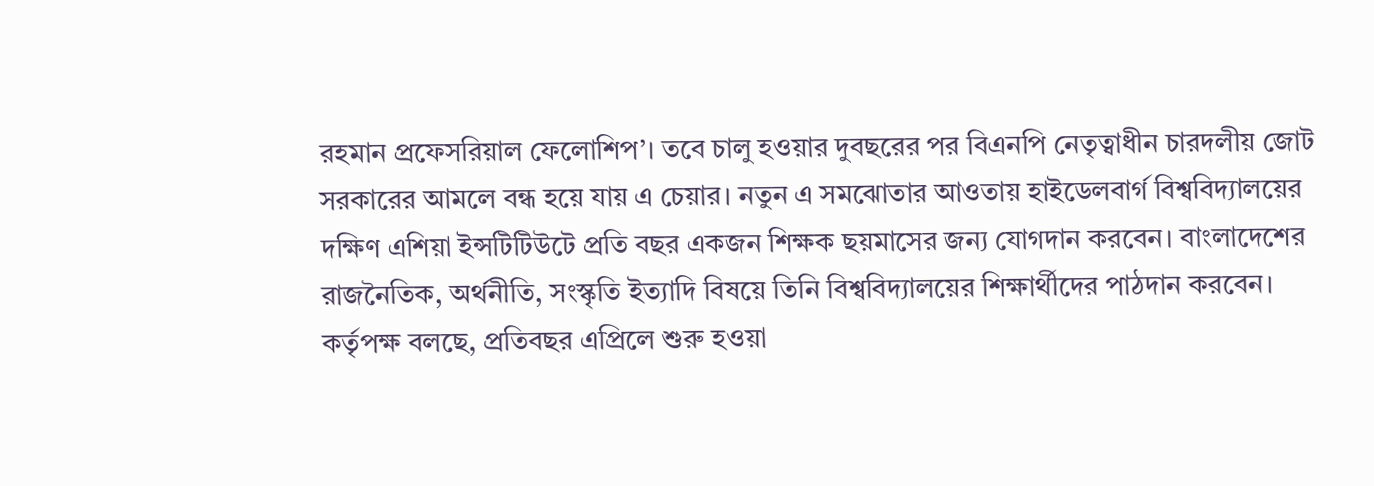রহমান প্রফেসরিয়াল ফেলোশিপ’। তবে চালু হওয়ার দুবছরের পর বিএনপি নেতৃত্বাধীন চারদলীয় জোট সরকারের আমলে বন্ধ হয়ে যায় এ চেয়ার। নতুন এ সমঝোতার আওতায় হাইডেলবার্গ বিশ্ববিদ্যালয়ের দক্ষিণ এশিয়া ইন্সটিটিউটে প্রতি বছর একজন শিক্ষক ছয়মাসের জন্য যোগদান করবেন। বাংলাদেশের রাজনৈতিক, অর্থনীতি, সংস্কৃতি ইত্যাদি বিষয়ে তিনি বিশ্ববিদ্যালয়ের শিক্ষার্থীদের পাঠদান করবেন। কর্তৃপক্ষ বলছে, প্রতিবছর এপ্রিলে শুরু হওয়া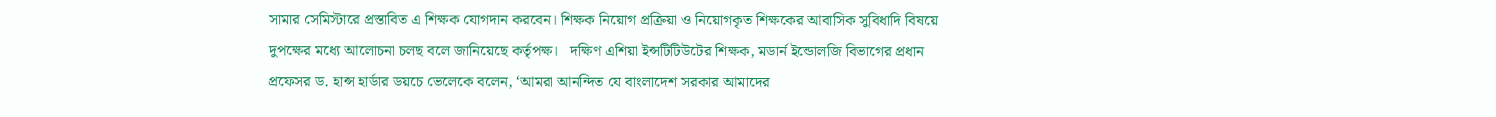সামার সেমিস্টারে প্রস্তাবিত এ শিক্ষক যোগদান করবেন। শিক্ষক নিয়োগ প্রক্রিয়া ও নিয়োগকৃত শিক্ষকের আবাসিক সুবিধাদি বিষয়ে দুপক্ষের মধ্যে আলোচনা চলছ বলে জানিয়েছে কর্তৃপক্ষ।   দক্ষিণ এশিয়া ইন্সটিটিউটের শিক্ষক, মডার্ন ইন্ডোলজি বিভাগের প্রধান প্রফেসর ড. হান্স হার্ডার ডয়চে ভেলেকে বলেন, ‘আমরা আনন্দিত যে বাংলাদেশ সরকার আমাদের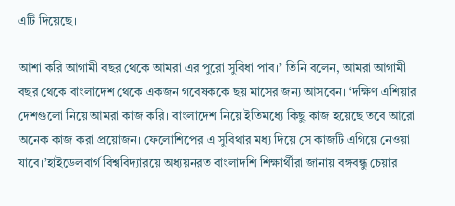এটি দিয়েছে।

আশা করি আগামী বছর থেকে আমরা এর পুরো সুবিধা পাব।’ তিনি বলেন, আমরা আগামী বছর থেকে বাংলাদেশ থেকে একজন গবেষককে ছয় মাসের জন্য আসবেন। ‘দক্ষিণ এশিয়ার দেশগুলো নিয়ে আমরা কাজ করি। বাংলাদেশ নিয়ে ইতিমধ্যে কিছু কাজ হয়েছে তবে আরো অনেক কাজ করা প্রয়োজন। ফেলোশিপের এ সুবিথার মধ্য দিয়ে সে কাজটি এগিয়ে নেওয়া যাবে।’হাইডেলবার্গ বিশ্ববিদ্যারয়ে অধ্যয়নরত বাংলাদশি শিক্ষার্থীরা জানায় বঙ্গবন্ধু চেয়ার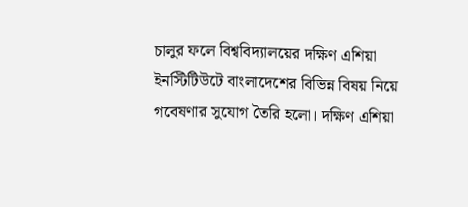চালুর ফলে বিশ্ববিদ্যালয়ের দক্ষিণ এশিয়া ইনস্টিটিউটে বাংলাদেশের বিভিন্ন বিষয় নিয়ে গবেষণার সুযোগ তৈরি হলো। দক্ষিণ এশিয়া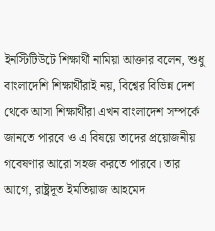ইনস্টিটিউটে শিক্ষার্থী নামিয়া আক্তার বলেন, শুধু বাংলাদেশি শিক্ষার্থীরাই নয়, বিশ্বের বিভিন্ন দেশ থেকে আসা শিক্ষার্থীরা এখন বাংলাদেশ সম্পর্কে জানতে পারবে ও এ বিষয়ে তাদের প্রয়োজনীয় গবেষণার আরো সহজ করতে পারবে। তার আগে, রাষ্ট্রদূত ইমতিয়াজ আহমেদ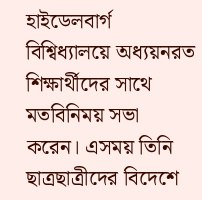হাইডেলবার্গ বিশ্বিধ্যালয়ে অধ্যয়নরত শিক্ষার্থীদের সাথে মতবিনিময় সভা করেন। এসময় তিনি ছাত্রছাত্রীদের বিদেশে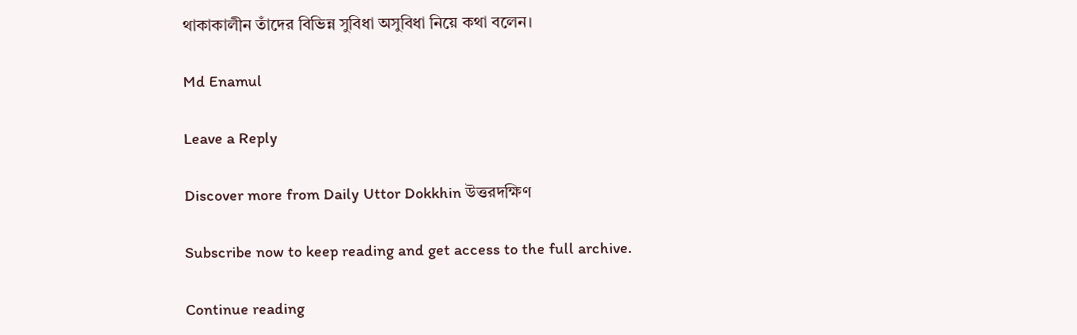থাকাকালীন তাঁদের বিভিন্ন সুবিধা অসুবিধা নিয়ে কথা বলেন।

Md Enamul

Leave a Reply

Discover more from Daily Uttor Dokkhin উত্তরদক্ষিণ

Subscribe now to keep reading and get access to the full archive.

Continue reading